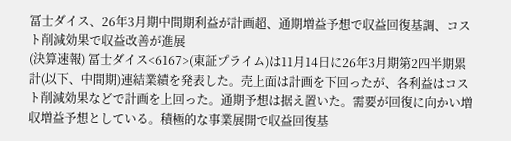冨士ダイス、26年3月期中間期利益が計画超、通期増益予想で収益回復基調、コスト削減効果で収益改善が進展
(決算速報) 冨士ダイス<6167>(東証プライム)は11月14日に26年3月期第2四半期累計(以下、中間期)連結業績を発表した。売上面は計画を下回ったが、各利益はコスト削減効果などで計画を上回った。通期予想は据え置いた。需要が回復に向かい増収増益予想としている。積極的な事業展開で収益回復基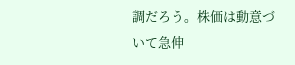調だろう。株価は動意づいて急伸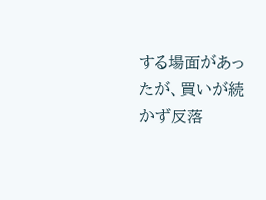する場面があったが、買いが続かず反落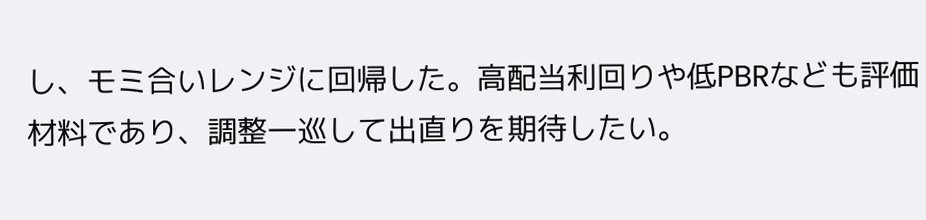し、モミ合いレンジに回帰した。高配当利回りや低PBRなども評価材料であり、調整一巡して出直りを期待したい。